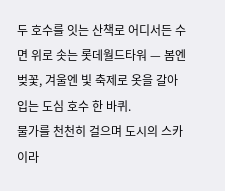두 호수를 잇는 산책로 어디서든 수면 위로 솟는 롯데월드타워 — 봄엔 벚꽃, 겨울엔 빛 축제로 옷을 갈아입는 도심 호수 한 바퀴.
물가를 천천히 걸으며 도시의 스카이라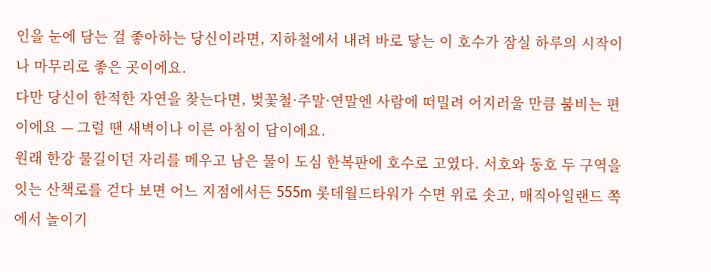인을 눈에 담는 걸 좋아하는 당신이라면, 지하철에서 내려 바로 닿는 이 호수가 잠실 하루의 시작이나 마무리로 좋은 곳이에요.
다만 당신이 한적한 자연을 찾는다면, 벚꽃철·주말·연말엔 사람에 떠밀려 어지러울 만큼 붐비는 편이에요 — 그럴 땐 새벽이나 이른 아침이 답이에요.
원래 한강 물길이던 자리를 메우고 남은 물이 도심 한복판에 호수로 고였다. 서호와 동호 두 구역을 잇는 산책로를 걷다 보면 어느 지점에서든 555m 롯데월드타워가 수면 위로 솟고, 매직아일랜드 쪽에서 놀이기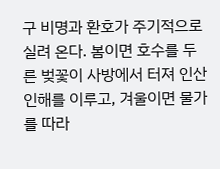구 비명과 환호가 주기적으로 실려 온다. 봄이면 호수를 두른 벚꽃이 사방에서 터져 인산인해를 이루고, 겨울이면 물가를 따라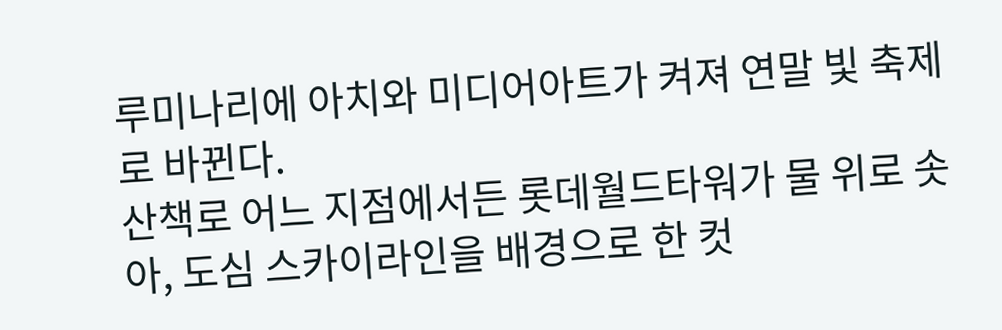루미나리에 아치와 미디어아트가 켜져 연말 빛 축제로 바뀐다.
산책로 어느 지점에서든 롯데월드타워가 물 위로 솟아, 도심 스카이라인을 배경으로 한 컷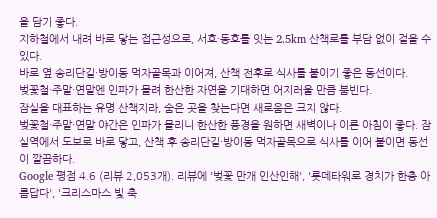을 담기 좋다.
지하철에서 내려 바로 닿는 접근성으로, 서호·동호를 잇는 2.5km 산책로를 부담 없이 걸을 수 있다.
바로 옆 송리단길·방이동 먹자골목과 이어져, 산책 전후로 식사를 붙이기 좋은 동선이다.
벚꽃철·주말·연말엔 인파가 몰려 한산한 자연을 기대하면 어지러울 만큼 붐빈다.
잠실을 대표하는 유명 산책지라, 숨은 곳을 찾는다면 새로움은 크지 않다.
벚꽃철·주말·연말 야간은 인파가 몰리니 한산한 풍경을 원하면 새벽이나 이른 아침이 좋다. 잠실역에서 도보로 바로 닿고, 산책 후 송리단길·방이동 먹자골목으로 식사를 이어 붙이면 동선이 깔끔하다.
Google 평점 4.6 (리뷰 2,053개). 리뷰에 '벚꽃 만개 인산인해', '롯데타워로 경치가 한층 아름답다', '크리스마스 빛 축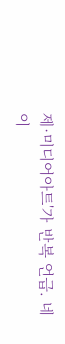제·미디어아트'가 반복 언급. 네이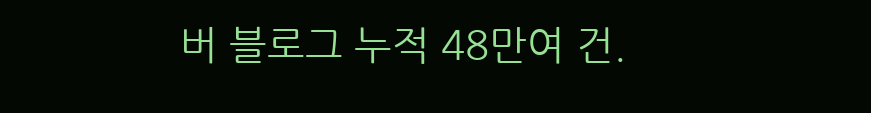버 블로그 누적 48만여 건.